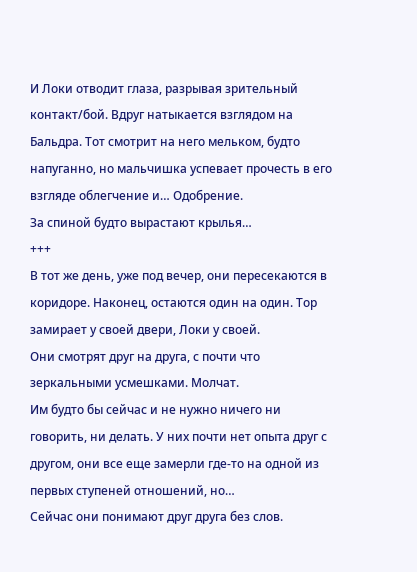И Локи отводит глаза, разрывая зрительный контакт/бой. Вдруг натыкается взглядом на Бальдра. Тот смотрит на него мельком, будто напуганно, но мальчишка успевает прочесть в его взгляде облегчение и… Одобрение.
За спиной будто вырастают крылья…
+++
В тот же день, уже под вечер, они пересекаются в коридоре. Наконец, остаются один на один. Тор замирает у своей двери, Локи у своей.
Они смотрят друг на друга, с почти что зеркальными усмешками. Молчат.
Им будто бы сейчас и не нужно ничего ни говорить, ни делать. У них почти нет опыта друг с другом, они все еще замерли где-то на одной из первых ступеней отношений, но…
Сейчас они понимают друг друга без слов.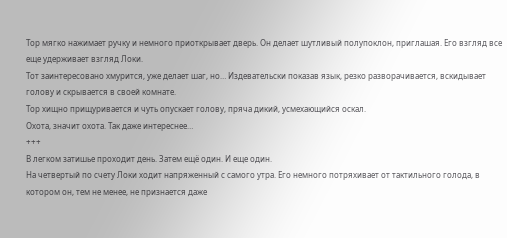Тор мягко нажимает ручку и немного приоткрывает дверь. Он делает шутливый полупоклон, приглашая. Его взгляд все еще удерживает взгляд Локи.
Тот заинтересовано хмурится, уже делает шаг, но… Издевательски показав язык, резко разворачивается, вскидывает голову и скрывается в своей комнате.
Тор хищно прищуривается и чуть опускает голову, пряча дикий, усмехающийся оскал.
Охота, значит охота. Так даже интереснее…
+++
В легком затишье проходит день. Затем ещё один. И еще один.
На четвертый по счету Локи ходит напряженный с самого утра. Его немного потряхивает от тактильного голода, в котором он, тем не менее, не признается даже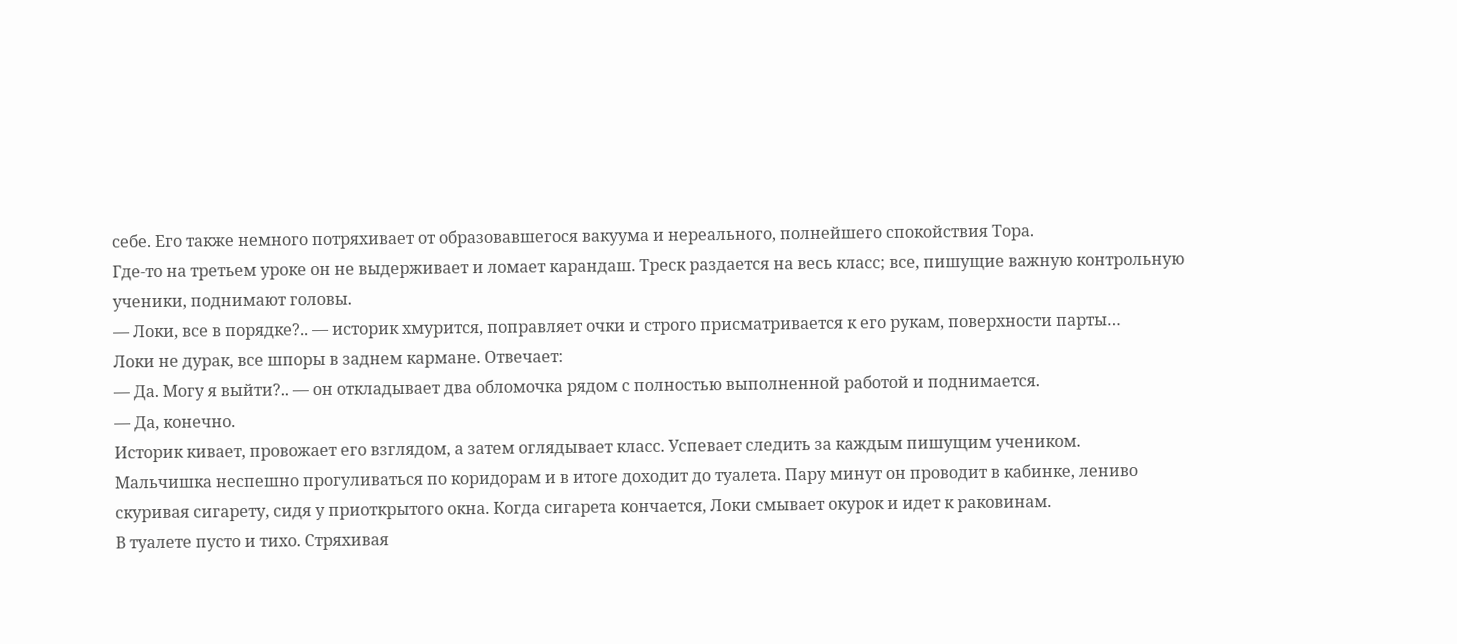себе. Его также немного потряхивает от образовавшегося вакуума и нереального, полнейшего спокойствия Тора.
Где-то на третьем уроке он не выдерживает и ломает карандаш. Треск раздается на весь класс; все, пишущие важную контрольную ученики, поднимают головы.
— Локи, все в порядке?.. — историк хмурится, поправляет очки и строго присматривается к его рукам, поверхности парты…
Локи не дурак, все шпоры в заднем кармане. Отвечает:
— Да. Могу я выйти?.. — он откладывает два обломочка рядом с полностью выполненной работой и поднимается.
— Да, конечно.
Историк кивает, провожает его взглядом, а затем оглядывает класс. Успевает следить за каждым пишущим учеником.
Мальчишка неспешно прогуливаться по коридорам и в итоге доходит до туалета. Пару минут он проводит в кабинке, лениво скуривая сигарету, сидя у приоткрытого окна. Когда сигарета кончается, Локи смывает окурок и идет к раковинам.
В туалете пусто и тихо. Стряхивая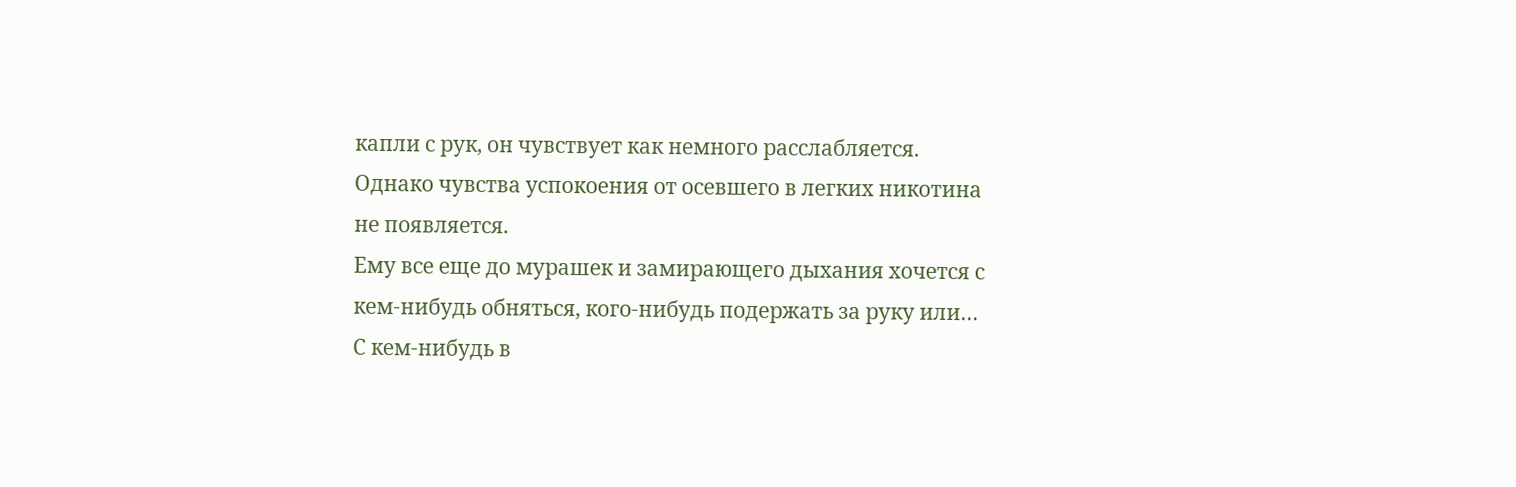капли с рук, он чувствует как немного расслабляется. Однако чувства успокоения от осевшего в легких никотина не появляется.
Ему все еще до мурашек и замирающего дыхания хочется с кем-нибудь обняться, кого-нибудь подержать за руку или… С кем-нибудь в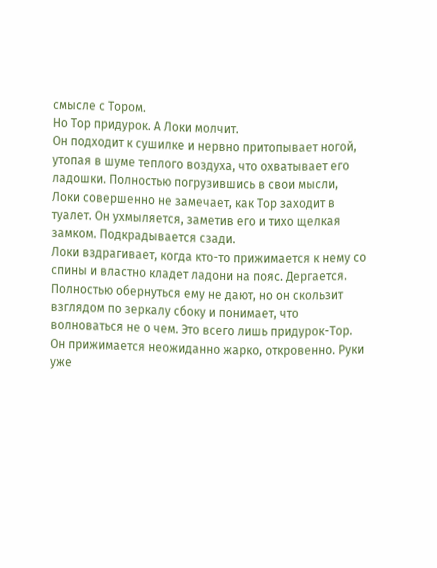смысле с Тором.
Но Тор придурок. А Локи молчит.
Он подходит к сушилке и нервно притопывает ногой, утопая в шуме теплого воздуха, что охватывает его ладошки. Полностью погрузившись в свои мысли, Локи совершенно не замечает, как Тор заходит в туалет. Он ухмыляется, заметив его и тихо щелкая замком. Подкрадывается сзади.
Локи вздрагивает, когда кто-то прижимается к нему со спины и властно кладет ладони на пояс. Дергается.
Полностью обернуться ему не дают, но он скользит взглядом по зеркалу сбоку и понимает, что волноваться не о чем. Это всего лишь придурок-Тор.
Он прижимается неожиданно жарко, откровенно. Руки уже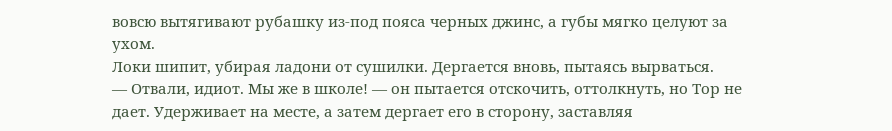вовсю вытягивают рубашку из-под пояса черных джинс, а губы мягко целуют за ухом.
Локи шипит, убирая ладони от сушилки. Дергается вновь, пытаясь вырваться.
— Отвали, идиот. Мы же в школе! — он пытается отскочить, оттолкнуть, но Тор не дает. Удерживает на месте, а затем дергает его в сторону, заставляя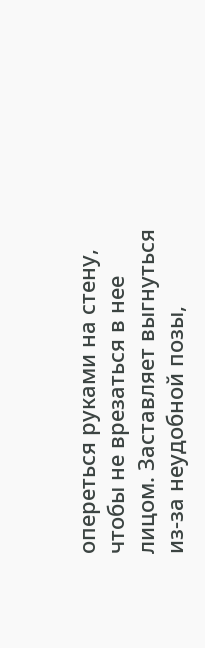опереться руками на стену, чтобы не врезаться в нее лицом. Заставляет выгнуться из-за неудобной позы,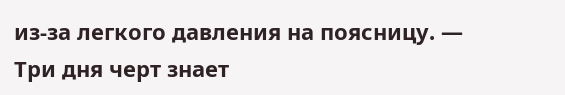из-за легкого давления на поясницу. — Три дня черт знает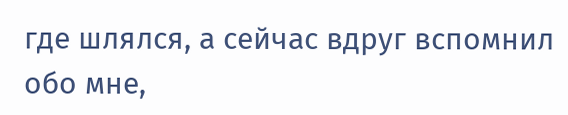где шлялся, а сейчас вдруг вспомнил обо мне,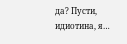да? Пусти, идиотина, я…